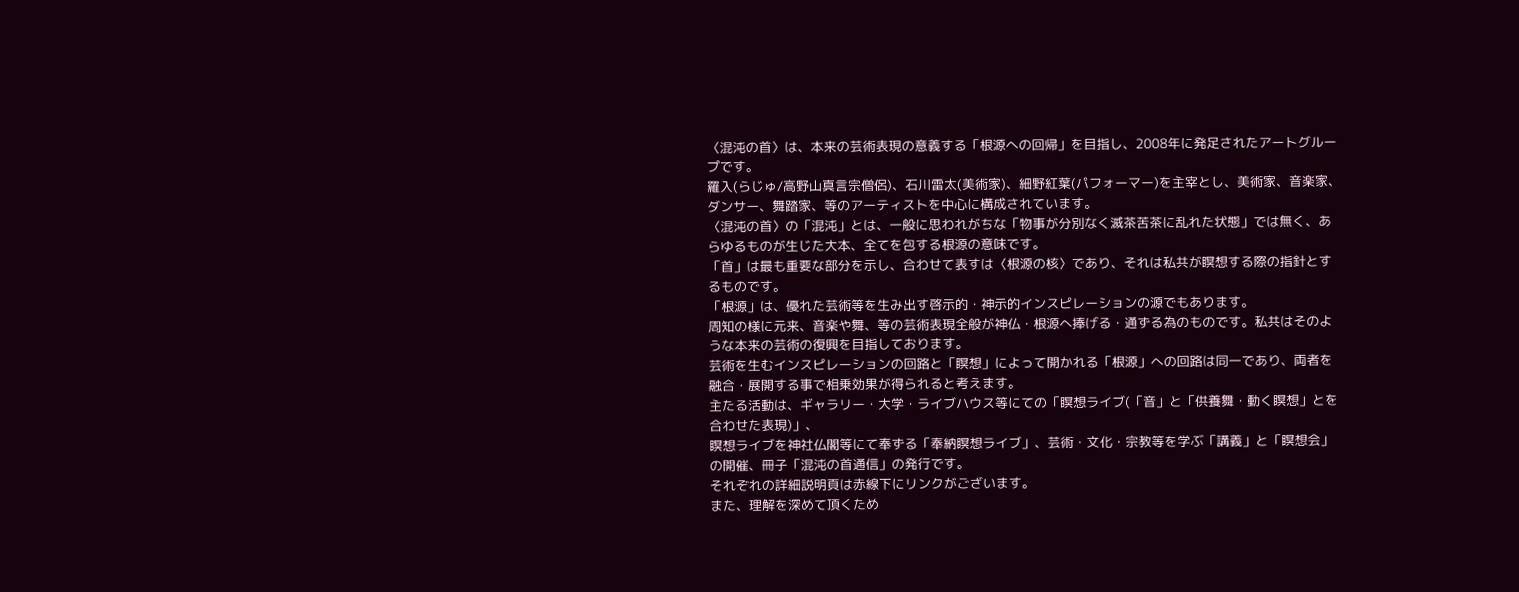〈混沌の首〉は、本来の芸術表現の意義する「根源への回帰」を目指し、2008年に発足されたアートグループです。
羅入(らじゅ/高野山真言宗僧侶)、石川雷太(美術家)、細野紅葉(パフォーマー)を主宰とし、美術家、音楽家、ダンサー、舞踏家、等のアーティストを中心に構成されています。
〈混沌の首〉の「混沌」とは、一般に思われがちな「物事が分別なく滅茶苦茶に乱れた状態」では無く、あらゆるものが生じた大本、全てを包する根源の意味です。
「首」は最も重要な部分を示し、合わせて表すは〈根源の核〉であり、それは私共が瞑想する際の指針とするものです。
「根源」は、優れた芸術等を生み出す啓示的・神示的インスピレーションの源でもあります。
周知の様に元来、音楽や舞、等の芸術表現全般が神仏・根源へ捧げる・通ずる為のものです。私共はそのような本来の芸術の復興を目指しております。
芸術を生むインスピレーションの回路と「瞑想」によって開かれる「根源」への回路は同一であり、両者を融合・展開する事で相乗効果が得られると考えます。
主たる活動は、ギャラリー・大学・ライブハウス等にての「瞑想ライブ(「音」と「供養舞・動く瞑想」とを合わせた表現)」、
瞑想ライブを神社仏閣等にて奉ずる「奉納瞑想ライブ」、芸術・文化・宗教等を学ぶ「講義」と「瞑想会」の開催、冊子「混沌の首通信」の発行です。
それぞれの詳細説明頁は赤線下にリンクがございます。
また、理解を深めて頂くため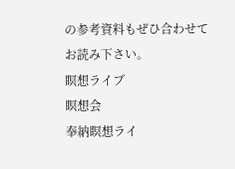の参考資料もぜひ合わせてお読み下さい。
瞑想ライブ
瞑想会
奉納瞑想ライ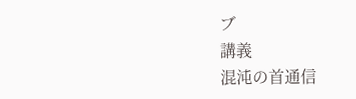ブ
講義
混沌の首通信